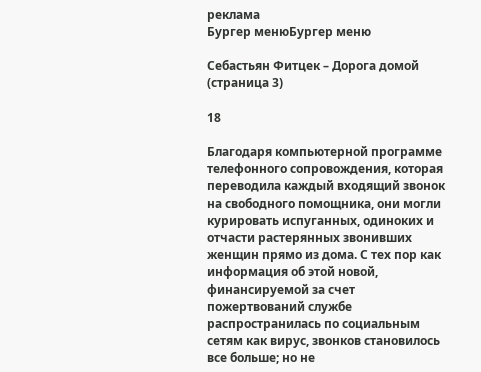реклама
Бургер менюБургер меню

Себастьян Фитцек – Дорога домой (страница 3)

18

Благодаря компьютерной программе телефонного сопровождения, которая переводила каждый входящий звонок на свободного помощника, они могли курировать испуганных, одиноких и отчасти растерянных звонивших женщин прямо из дома. С тех пор как информация об этой новой, финансируемой за счет пожертвований службе распространилась по социальным сетям как вирус, звонков становилось все больше; но не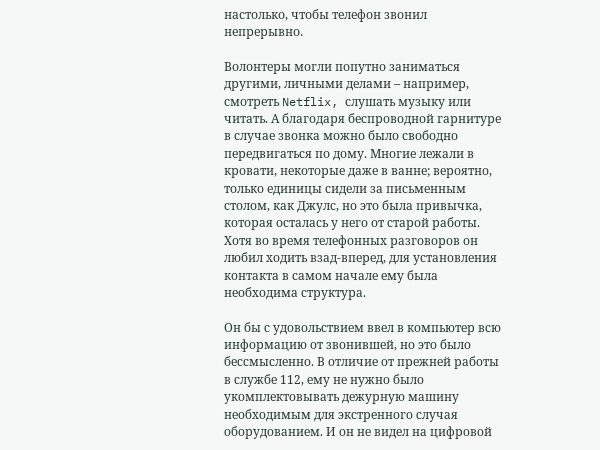настолько, чтобы телефон звонил непрерывно.

Волонтеры могли попутно заниматься другими, личными делами – например, смотреть Netflix, слушать музыку или читать. А благодаря беспроводной гарнитуре в случае звонка можно было свободно передвигаться по дому. Многие лежали в кровати, некоторые даже в ванне; вероятно, только единицы сидели за письменным столом, как Джулс, но это была привычка, которая осталась у него от старой работы. Хотя во время телефонных разговоров он любил ходить взад-вперед, для установления контакта в самом начале ему была необходима структура.

Он бы с удовольствием ввел в компьютер всю информацию от звонившей, но это было бессмысленно. В отличие от прежней работы в службе 112, ему не нужно было укомплектовывать дежурную машину необходимым для экстренного случая оборудованием. И он не видел на цифровой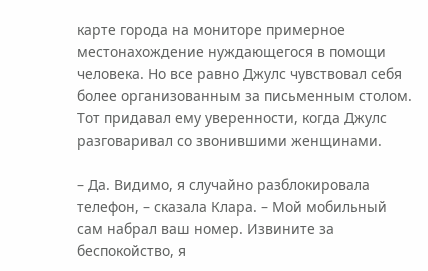карте города на мониторе примерное местонахождение нуждающегося в помощи человека. Но все равно Джулс чувствовал себя более организованным за письменным столом. Тот придавал ему уверенности, когда Джулс разговаривал со звонившими женщинами.

– Да. Видимо, я случайно разблокировала телефон, – сказала Клара. – Мой мобильный сам набрал ваш номер. Извините за беспокойство, я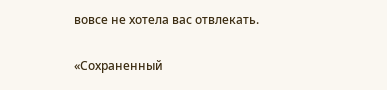вовсе не хотела вас отвлекать.

«Сохраненный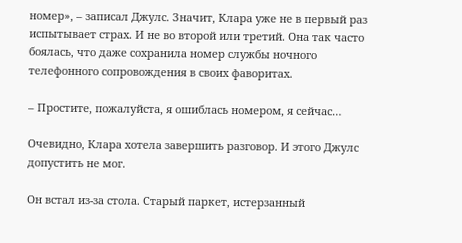номер», – записал Джулс. Значит, Клара уже не в первый раз испытывает страх. И не во второй или третий. Она так часто боялась, что даже сохранила номер службы ночного телефонного сопровождения в своих фаворитах.

– Простите, пожалуйста, я ошиблась номером, я сейчас…

Очевидно, Клара хотела завершить разговор. И этого Джулс допустить не мог.

Он встал из-за стола. Старый паркет, истерзанный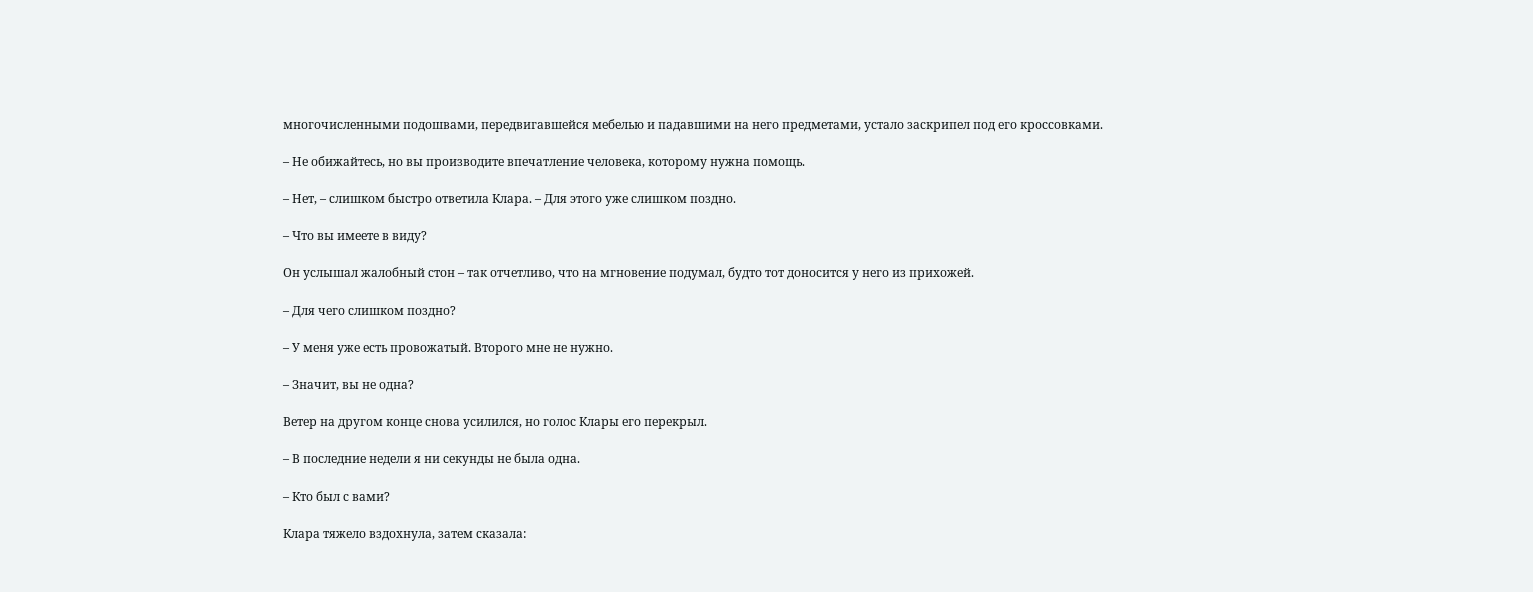многочисленными подошвами, передвигавшейся мебелью и падавшими на него предметами, устало заскрипел под его кроссовками.

– Не обижайтесь, но вы производите впечатление человека, которому нужна помощь.

– Нет, – слишком быстро ответила Клара. – Для этого уже слишком поздно.

– Что вы имеете в виду?

Он услышал жалобный стон – так отчетливо, что на мгновение подумал, будто тот доносится у него из прихожей.

– Для чего слишком поздно?

– У меня уже есть провожатый. Второго мне не нужно.

– Значит, вы не одна?

Ветер на другом конце снова усилился, но голос Клары его перекрыл.

– В последние недели я ни секунды не была одна.

– Кто был с вами?

Клара тяжело вздохнула, затем сказала: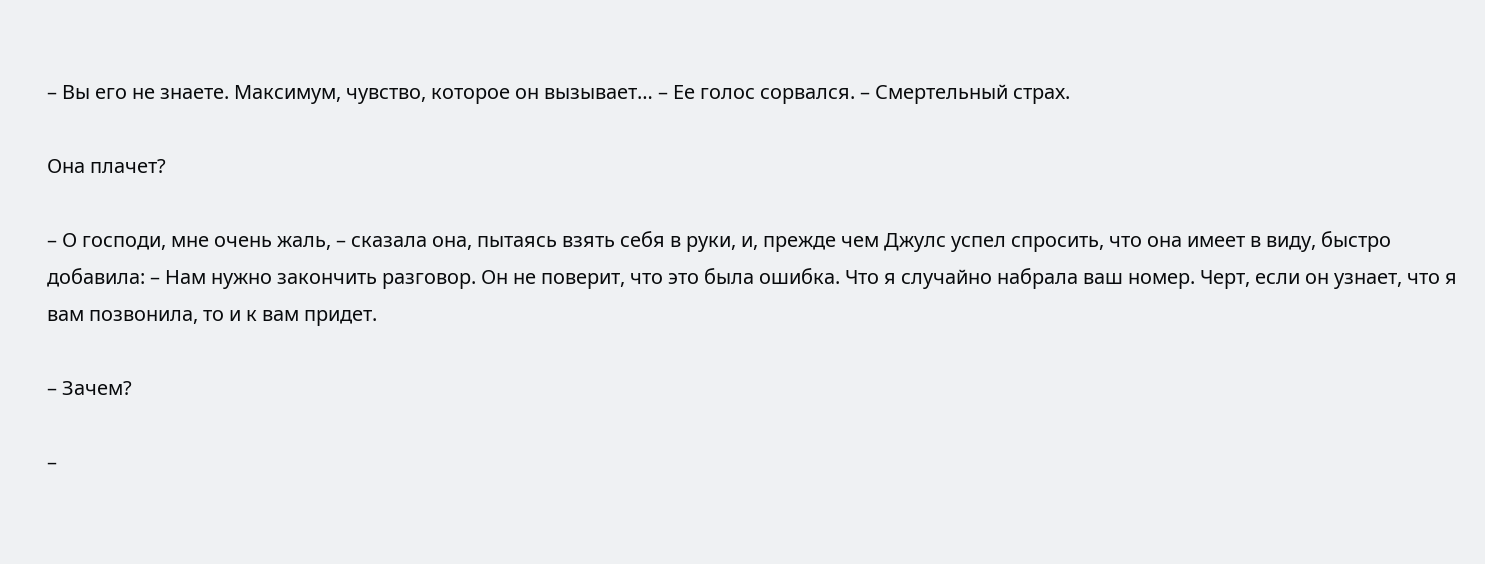– Вы его не знаете. Максимум, чувство, которое он вызывает… – Ее голос сорвался. – Смертельный страх.

Она плачет?

– О господи, мне очень жаль, – сказала она, пытаясь взять себя в руки, и, прежде чем Джулс успел спросить, что она имеет в виду, быстро добавила: – Нам нужно закончить разговор. Он не поверит, что это была ошибка. Что я случайно набрала ваш номер. Черт, если он узнает, что я вам позвонила, то и к вам придет.

– Зачем?

–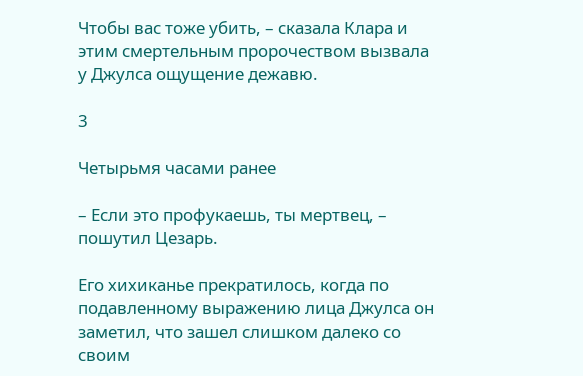Чтобы вас тоже убить, – сказала Клара и этим смертельным пророчеством вызвала у Джулса ощущение дежавю.

3

Четырьмя часами ранее

– Если это профукаешь, ты мертвец, – пошутил Цезарь.

Его хихиканье прекратилось, когда по подавленному выражению лица Джулса он заметил, что зашел слишком далеко со своим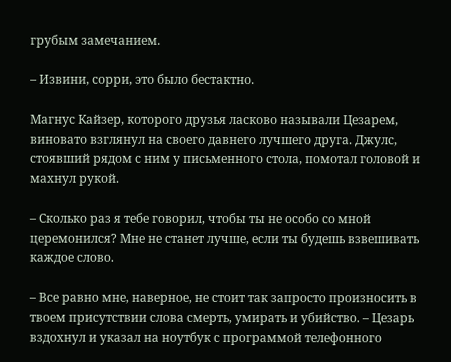грубым замечанием.

– Извини, сорри, это было бестактно.

Магнус Кайзер, которого друзья ласково называли Цезарем, виновато взглянул на своего давнего лучшего друга. Джулс, стоявший рядом с ним у письменного стола, помотал головой и махнул рукой.

– Сколько раз я тебе говорил, чтобы ты не особо со мной церемонился? Мне не станет лучше, если ты будешь взвешивать каждое слово.

– Все равно мне, наверное, не стоит так запросто произносить в твоем присутствии слова смерть, умирать и убийство. – Цезарь вздохнул и указал на ноутбук с программой телефонного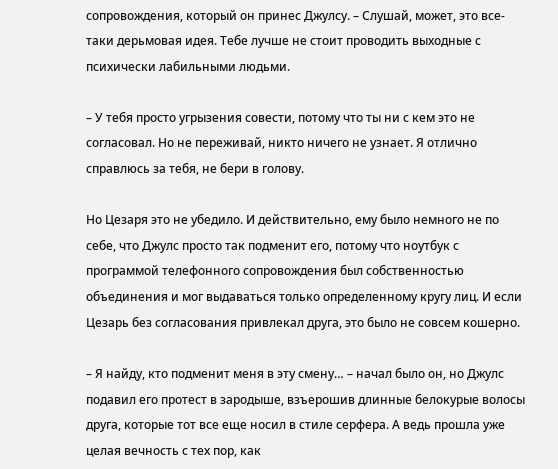сопровождения, который он принес Джулсу. – Слушай, может, это все-таки дерьмовая идея. Тебе лучше не стоит проводить выходные с психически лабильными людьми.

– У тебя просто угрызения совести, потому что ты ни с кем это не согласовал. Но не переживай, никто ничего не узнает. Я отлично справлюсь за тебя, не бери в голову.

Но Цезаря это не убедило. И действительно, ему было немного не по себе, что Джулс просто так подменит его, потому что ноутбук с программой телефонного сопровождения был собственностью объединения и мог выдаваться только определенному кругу лиц. И если Цезарь без согласования привлекал друга, это было не совсем кошерно.

– Я найду, кто подменит меня в эту смену… – начал было он, но Джулс подавил его протест в зародыше, взъерошив длинные белокурые волосы друга, которые тот все еще носил в стиле серфера. А ведь прошла уже целая вечность с тех пор, как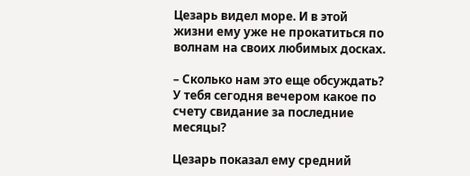Цезарь видел море. И в этой жизни ему уже не прокатиться по волнам на своих любимых досках.

– Сколько нам это еще обсуждать? У тебя сегодня вечером какое по счету свидание за последние месяцы?

Цезарь показал ему средний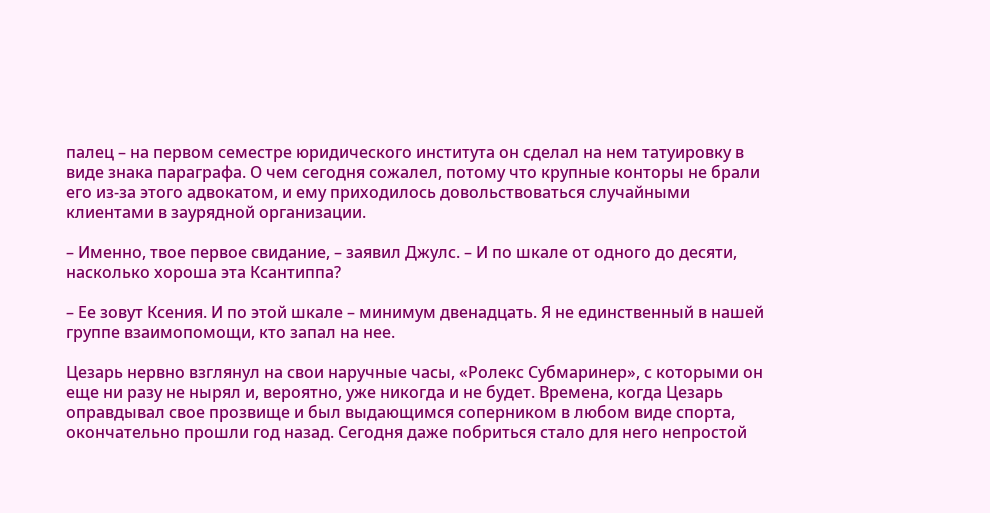палец – на первом семестре юридического института он сделал на нем татуировку в виде знака параграфа. О чем сегодня сожалел, потому что крупные конторы не брали его из-за этого адвокатом, и ему приходилось довольствоваться случайными клиентами в заурядной организации.

– Именно, твое первое свидание, – заявил Джулс. – И по шкале от одного до десяти, насколько хороша эта Ксантиппа?

– Ее зовут Ксения. И по этой шкале – минимум двенадцать. Я не единственный в нашей группе взаимопомощи, кто запал на нее.

Цезарь нервно взглянул на свои наручные часы, «Ролекс Субмаринер», с которыми он еще ни разу не нырял и, вероятно, уже никогда и не будет. Времена, когда Цезарь оправдывал свое прозвище и был выдающимся соперником в любом виде спорта, окончательно прошли год назад. Сегодня даже побриться стало для него непростой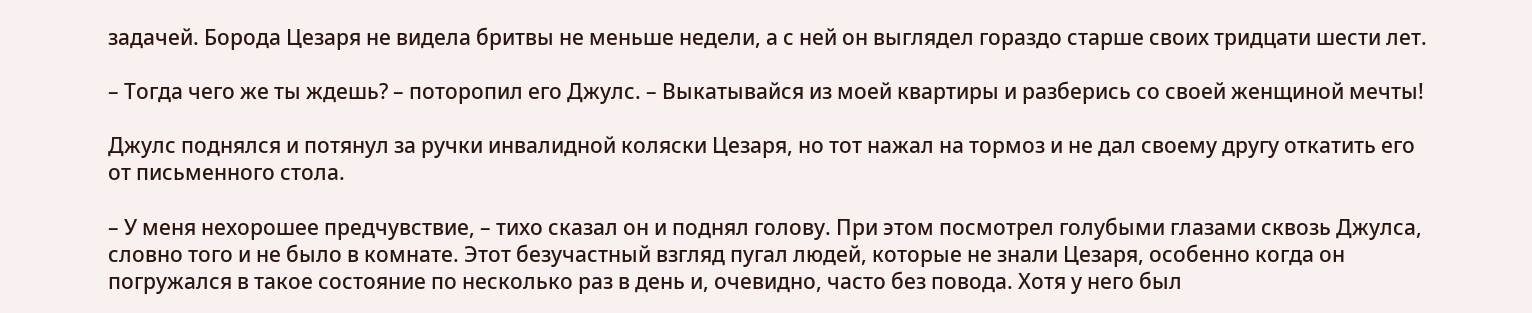задачей. Борода Цезаря не видела бритвы не меньше недели, а с ней он выглядел гораздо старше своих тридцати шести лет.

– Тогда чего же ты ждешь? – поторопил его Джулс. – Выкатывайся из моей квартиры и разберись со своей женщиной мечты!

Джулс поднялся и потянул за ручки инвалидной коляски Цезаря, но тот нажал на тормоз и не дал своему другу откатить его от письменного стола.

– У меня нехорошее предчувствие, – тихо сказал он и поднял голову. При этом посмотрел голубыми глазами сквозь Джулса, словно того и не было в комнате. Этот безучастный взгляд пугал людей, которые не знали Цезаря, особенно когда он погружался в такое состояние по несколько раз в день и, очевидно, часто без повода. Хотя у него был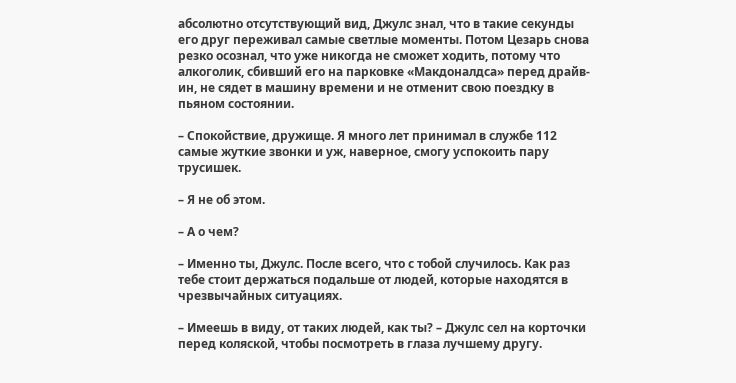абсолютно отсутствующий вид, Джулс знал, что в такие секунды его друг переживал самые светлые моменты. Потом Цезарь снова резко осознал, что уже никогда не сможет ходить, потому что алкоголик, сбивший его на парковке «Макдоналдса» перед драйв-ин, не сядет в машину времени и не отменит свою поездку в пьяном состоянии.

– Спокойствие, дружище. Я много лет принимал в службе 112 самые жуткие звонки и уж, наверное, смогу успокоить пару трусишек.

– Я не об этом.

– А о чем?

– Именно ты, Джулс. После всего, что с тобой случилось. Как раз тебе стоит держаться подальше от людей, которые находятся в чрезвычайных ситуациях.

– Имеешь в виду, от таких людей, как ты? – Джулс сел на корточки перед коляской, чтобы посмотреть в глаза лучшему другу.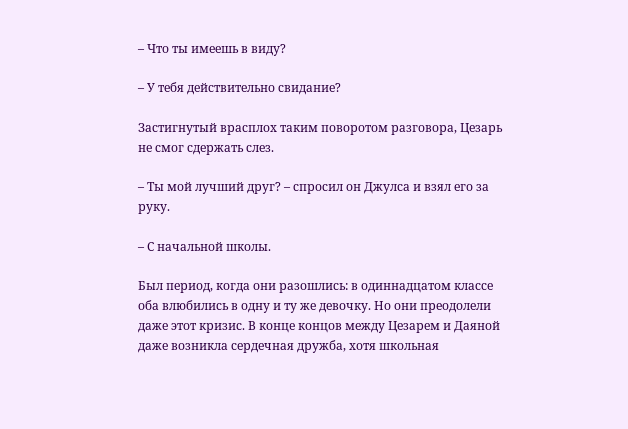– Что ты имеешь в виду?

– У тебя действительно свидание?

Застигнутый врасплох таким поворотом разговора, Цезарь не смог сдержать слез.

– Ты мой лучший друг? – спросил он Джулса и взял его за руку.

– С начальной школы.

Был период, когда они разошлись: в одиннадцатом классе оба влюбились в одну и ту же девочку. Но они преодолели даже этот кризис. В конце концов между Цезарем и Даяной даже возникла сердечная дружба, хотя школьная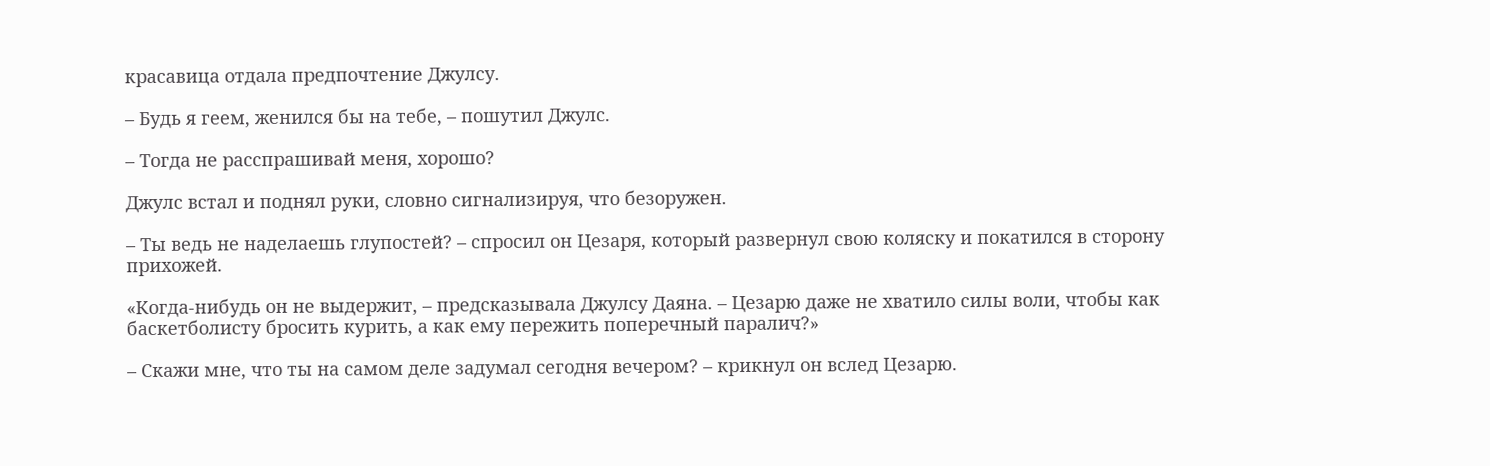красавица отдала предпочтение Джулсу.

– Будь я геем, женился бы на тебе, – пошутил Джулс.

– Тогда не расспрашивай меня, хорошо?

Джулс встал и поднял руки, словно сигнализируя, что безоружен.

– Ты ведь не наделаешь глупостей? – спросил он Цезаря, который развернул свою коляску и покатился в сторону прихожей.

«Когда-нибудь он не выдержит, – предсказывала Джулсу Даяна. – Цезарю даже не хватило силы воли, чтобы как баскетболисту бросить курить, а как ему пережить поперечный паралич?»

– Скажи мне, что ты на самом деле задумал сегодня вечером? – крикнул он вслед Цезарю.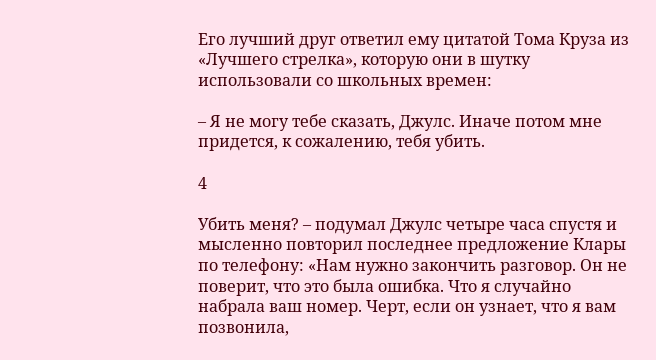Его лучший друг ответил ему цитатой Тома Круза из «Лучшего стрелка», которую они в шутку использовали со школьных времен:

– Я не могу тебе сказать, Джулс. Иначе потом мне придется, к сожалению, тебя убить.

4

Убить меня? – подумал Джулс четыре часа спустя и мысленно повторил последнее предложение Клары по телефону: «Нам нужно закончить разговор. Он не поверит, что это была ошибка. Что я случайно набрала ваш номер. Черт, если он узнает, что я вам позвонила,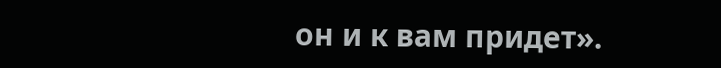он и к вам придет».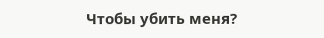Чтобы убить меня?